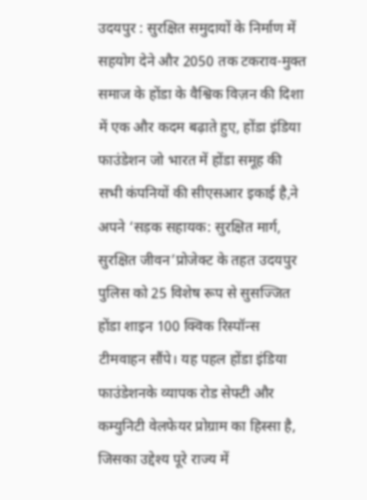उदयपुर : सुरक्षित समुदायों के निर्माण में सहयोग देने और 2050 तक टकराव-मुक्त समाज के होंडा के वैश्विक विज़न की दिशा में एक और कदम बढ़ाते हुए, होंडा इंडिया फाउंडेशन जो भारत में होंडा समूह की सभी कंपनियों की सीएसआर इकाई है,ने अपने ‘सड़क सहायक: सुरक्षित मार्ग, सुरक्षित जीवन’प्रोजेक्ट के तहत उदयपुर पुलिस को 25 विशेष रूप से सुसज्जित होंडा शाइन 100 क्विक रिस्पॉन्स टीमवाहन सौंपे। यह पहल होंडा इंडिया फाउंडेशनके व्यापक रोड सेफ्टी और कम्युनिटी वेलफेयर प्रोग्राम का हिस्सा है, जिसका उद्देश्य पूरे राज्य में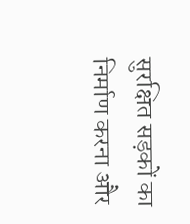सुरक्षित सड़कों का निर्माण करना और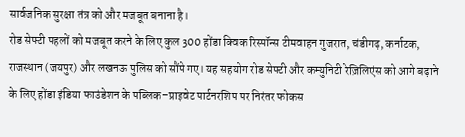सार्वजनिक सुरक्षा तंत्र को और मजबूत बनाना है।
रोड सेफ्टी पहलों को मजबूत करने के लिए कुल 300 होंडा क्विक रिस्पॉन्स टीमवाहन गुजरात, चंडीगढ़, कर्नाटक, राजस्थान (जयपुर) और लखनऊ पुलिस को सौंपे गए। यह सहयोग रोड सेफ्टी और कम्युनिटी रेज़िलिएंस को आगे बढ़ाने के लिए होंडा इंडिया फाउंडेशन के पब्लिक–प्राइवेट पार्टनरशिप पर निरंतर फोकस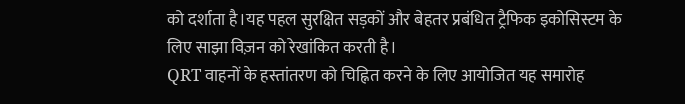को दर्शाता है।यह पहल सुरक्षित सड़कों और बेहतर प्रबंधित ट्रैफिक इकोसिस्टम के लिए साझा विज़न को रेखांकित करती है।
QRT वाहनों के हस्तांतरण को चिह्नित करने के लिए आयोजित यह समारोह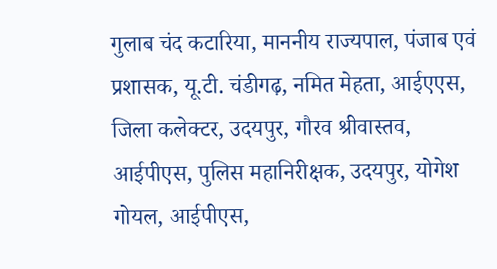गुलाब चंद कटारिया, माननीय राज्यपाल, पंजाब एवं प्रशासक, यू.टी. चंडीगढ़, नमित मेहता, आईएएस, जिला कलेक्टर, उदयपुर, गौरव श्रीवास्तव, आईपीएस, पुलिस महानिरीक्षक, उदयपुर, योगेश गोयल, आईपीएस,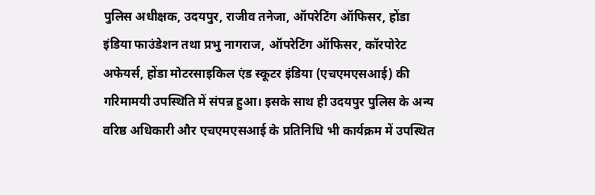पुलिस अधीक्षक, उदयपुर, राजीव तनेजा, ऑपरेटिंग ऑफिसर, होंडा इंडिया फाउंडेशन तथा प्रभु नागराज, ऑपरेटिंग ऑफिसर, कॉरपोरेट अफेयर्स, होंडा मोटरसाइकिल एंड स्कूटर इंडिया (एचएमएसआई) की गरिमामयी उपस्थिति में संपन्न हुआ। इसके साथ ही उदयपुर पुलिस के अन्य वरिष्ठ अधिकारी और एचएमएसआई के प्रतिनिधि भी कार्यक्रम में उपस्थित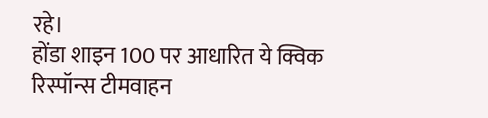रहे।
होंडा शाइन 100 पर आधारित ये क्विक रिस्पॉन्स टीमवाहन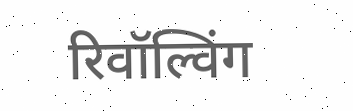रिवॉल्विंग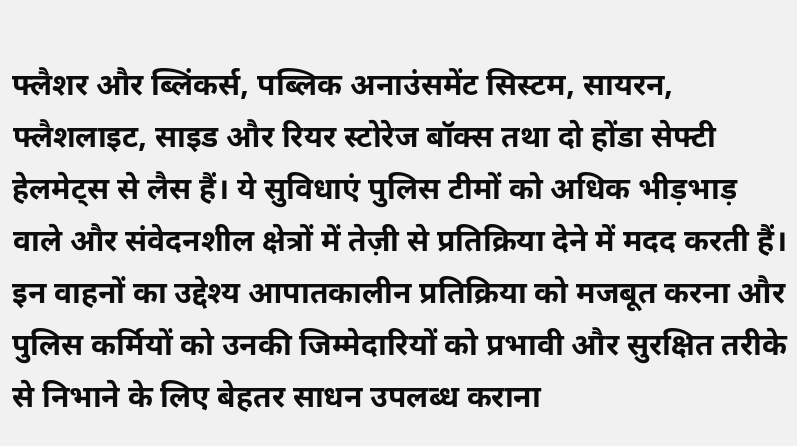फ्लैशर और ब्लिंकर्स, पब्लिक अनाउंसमेंट सिस्टम, सायरन, फ्लैशलाइट, साइड और रियर स्टोरेज बॉक्स तथा दो होंडा सेफ्टी हेलमेट्स से लैस हैं। ये सुविधाएं पुलिस टीमों को अधिक भीड़भाड़ वाले और संवेदनशील क्षेत्रों में तेज़ी से प्रतिक्रिया देने में मदद करती हैं। इन वाहनों का उद्देश्य आपातकालीन प्रतिक्रिया को मजबूत करना और पुलिस कर्मियों को उनकी जिम्मेदारियों को प्रभावी और सुरक्षित तरीके से निभाने के लिए बेहतर साधन उपलब्ध कराना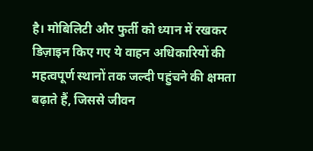है। मोबिलिटी और फुर्ती को ध्यान में रखकर डिज़ाइन किए गए ये वाहन अधिकारियों की महत्वपूर्ण स्थानों तक जल्दी पहुंचने की क्षमता बढ़ाते हैं, जिससे जीवन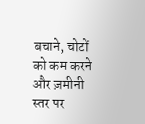बचाने, चोटों को कम करने और ज़मीनी स्तर पर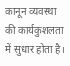कानून व्यवस्था की कार्यकुशलता में सुधार होता है।